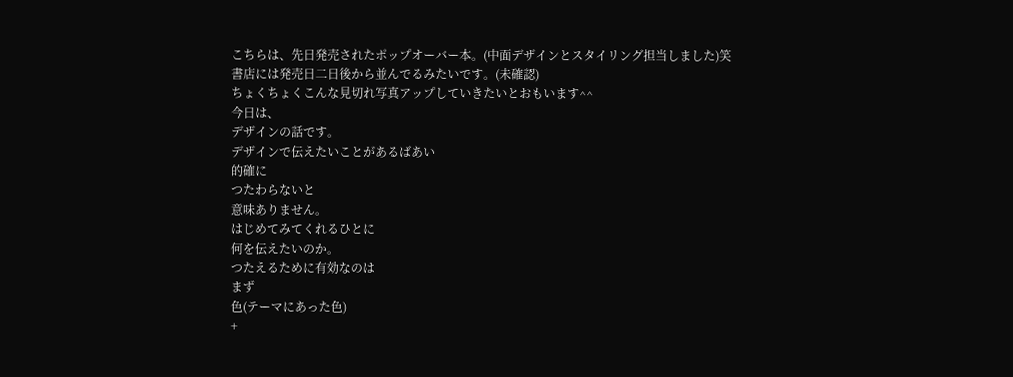こちらは、先日発売されたポップオーバー本。(中面デザインとスタイリング担当しました)笑
書店には発売日二日後から並んでるみたいです。(未確認)
ちょくちょくこんな見切れ写真アップしていきたいとおもいます^^
今日は、
デザインの話です。
デザインで伝えたいことがあるばあい
的確に
つたわらないと
意味ありません。
はじめてみてくれるひとに
何を伝えたいのか。
つたえるために有効なのは
まず
色(テーマにあった色)
+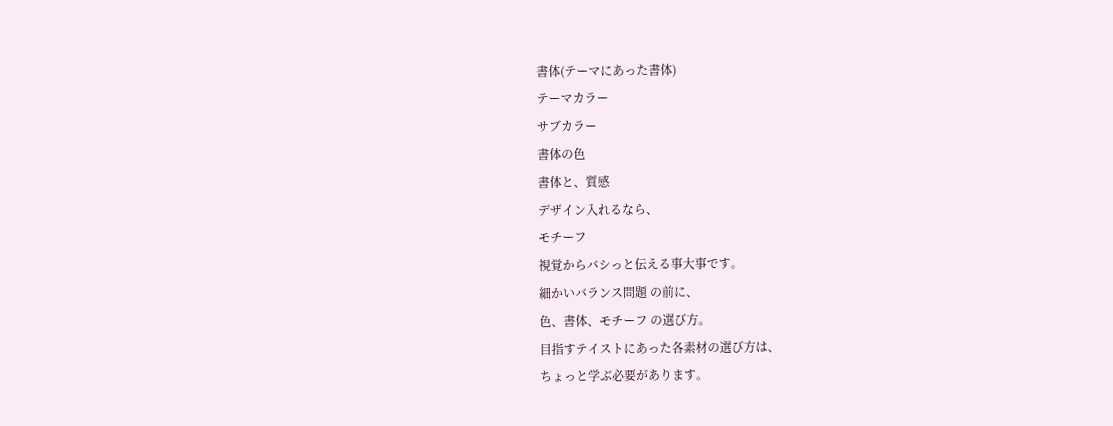書体(テーマにあった書体)
テーマカラー
サブカラー
書体の色
書体と、質感
デザイン入れるなら、
モチーフ
視覚からバシっと伝える事大事です。
細かいバランス問題 の前に、
色、書体、モチーフ の選び方。
目指すテイストにあった各素材の選び方は、
ちょっと学ぶ必要があります。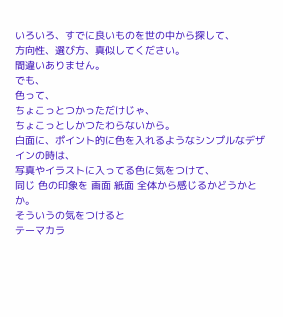いろいろ、すでに良いものを世の中から探して、
方向性、選び方、真似してください。
間違いありません。
でも、
色って、
ちょこっとつかっただけじゃ、
ちょこっとしかつたわらないから。
白面に、ポイント的に色を入れるようなシンプルなデザインの時は、
写真やイラストに入ってる色に気をつけて、
同じ 色の印象を 画面 紙面 全体から感じるかどうかとか。
そういうの気をつけると
テーマカラ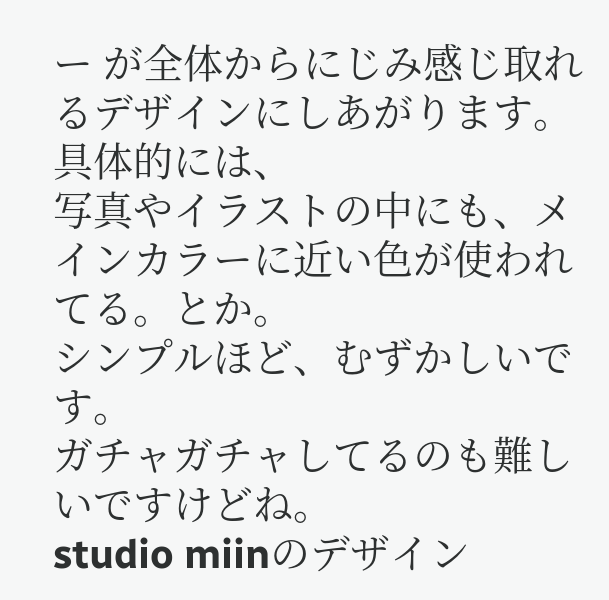ー が全体からにじみ感じ取れるデザインにしあがります。
具体的には、
写真やイラストの中にも、メインカラーに近い色が使われてる。とか。
シンプルほど、むずかしいです。
ガチャガチャしてるのも難しいですけどね。
studio miinのデザイン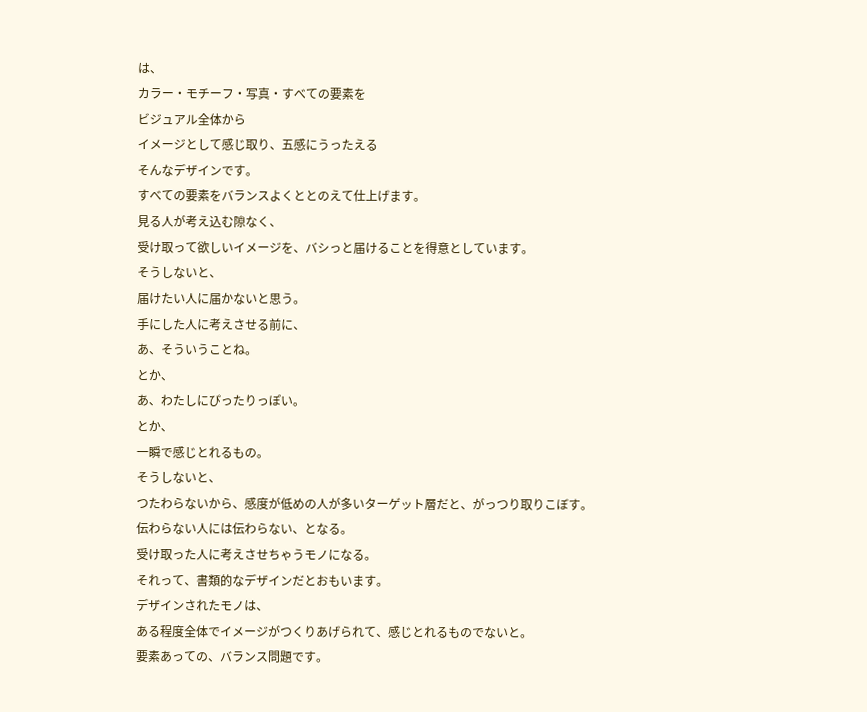は、
カラー・モチーフ・写真・すべての要素を
ビジュアル全体から
イメージとして感じ取り、五感にうったえる
そんなデザインです。
すべての要素をバランスよくととのえて仕上げます。
見る人が考え込む隙なく、
受け取って欲しいイメージを、バシっと届けることを得意としています。
そうしないと、
届けたい人に届かないと思う。
手にした人に考えさせる前に、
あ、そういうことね。
とか、
あ、わたしにぴったりっぽい。
とか、
一瞬で感じとれるもの。
そうしないと、
つたわらないから、感度が低めの人が多いターゲット層だと、がっつり取りこぼす。
伝わらない人には伝わらない、となる。
受け取った人に考えさせちゃうモノになる。
それって、書類的なデザインだとおもいます。
デザインされたモノは、
ある程度全体でイメージがつくりあげられて、感じとれるものでないと。
要素あっての、バランス問題です。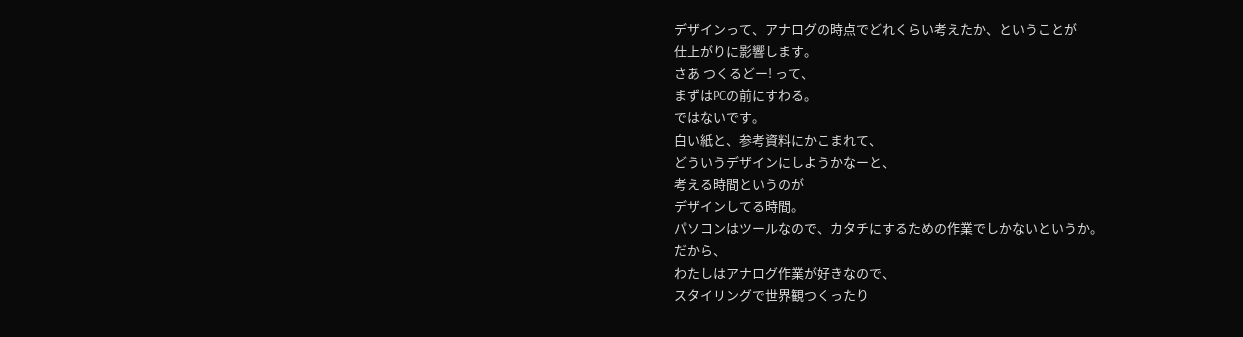デザインって、アナログの時点でどれくらい考えたか、ということが
仕上がりに影響します。
さあ つくるどー! って、
まずはPCの前にすわる。
ではないです。
白い紙と、参考資料にかこまれて、
どういうデザインにしようかなーと、
考える時間というのが
デザインしてる時間。
パソコンはツールなので、カタチにするための作業でしかないというか。
だから、
わたしはアナログ作業が好きなので、
スタイリングで世界観つくったり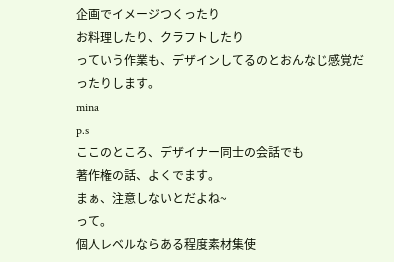企画でイメージつくったり
お料理したり、クラフトしたり
っていう作業も、デザインしてるのとおんなじ感覚だったりします。
mina
p.s
ここのところ、デザイナー同士の会話でも
著作権の話、よくでます。
まぁ、注意しないとだよね~
って。
個人レベルならある程度素材集使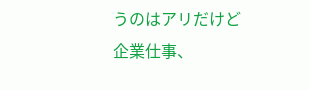うのはアリだけど
企業仕事、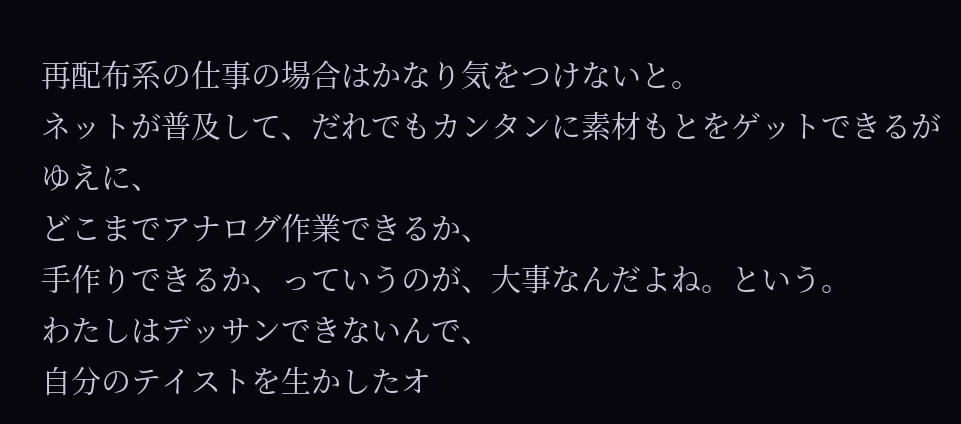再配布系の仕事の場合はかなり気をつけないと。
ネットが普及して、だれでもカンタンに素材もとをゲットできるがゆえに、
どこまでアナログ作業できるか、
手作りできるか、っていうのが、大事なんだよね。という。
わたしはデッサンできないんで、
自分のテイストを生かしたオ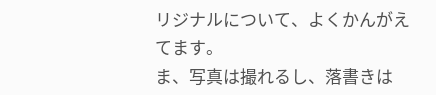リジナルについて、よくかんがえてます。
ま、写真は撮れるし、落書きは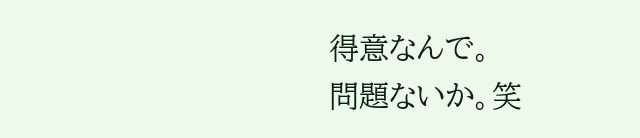得意なんで。
問題ないか。笑